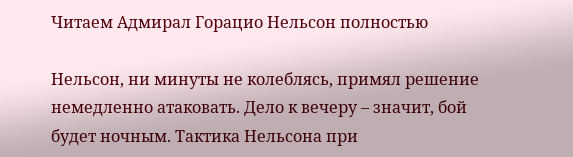Читаем Адмирал Горацио Нельсон полностью

Нельсон, ни минуты не колеблясь, примял решение немедленно атаковать. Дело к вечеру – значит, бой будет ночным. Тактика Нельсона при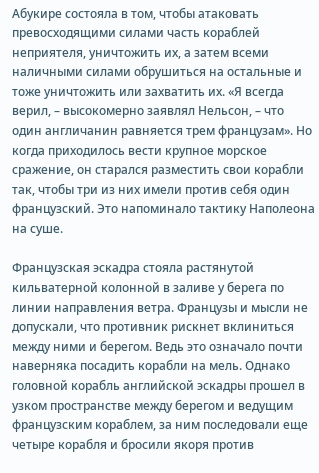Абукире состояла в том, чтобы атаковать превосходящими силами часть кораблей неприятеля, уничтожить их, а затем всеми наличными силами обрушиться на остальные и тоже уничтожить или захватить их. «Я всегда верил, – высокомерно заявлял Нельсон, – что один англичанин равняется трем французам». Но когда приходилось вести крупное морское сражение, он старался разместить свои корабли так, чтобы три из них имели против себя один французский. Это напоминало тактику Наполеона на суше.

Французская эскадра стояла растянутой кильватерной колонной в заливе у берега по линии направления ветра. Французы и мысли не допускали, что противник рискнет вклиниться между ними и берегом. Ведь это означало почти наверняка посадить корабли на мель. Однако головной корабль английской эскадры прошел в узком пространстве между берегом и ведущим французским кораблем, за ним последовали еще четыре корабля и бросили якоря против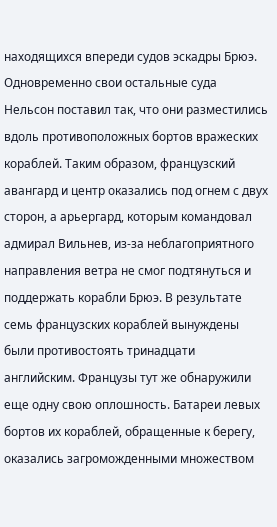находящихся впереди судов эскадры Брюэ. Одновременно свои остальные суда Нельсон поставил так, что они разместились вдоль противоположных бортов вражеских кораблей. Таким образом, французский авангард и центр оказались под огнем с двух сторон, а арьергард, которым командовал адмирал Вильнев, из-за неблагоприятного направления ветра не смог подтянуться и поддержать корабли Брюэ. В результате семь французских кораблей вынуждены были противостоять тринадцати английским. Французы тут же обнаружили еще одну свою оплошность. Батареи левых бортов их кораблей, обращенные к берегу, оказались загроможденными множеством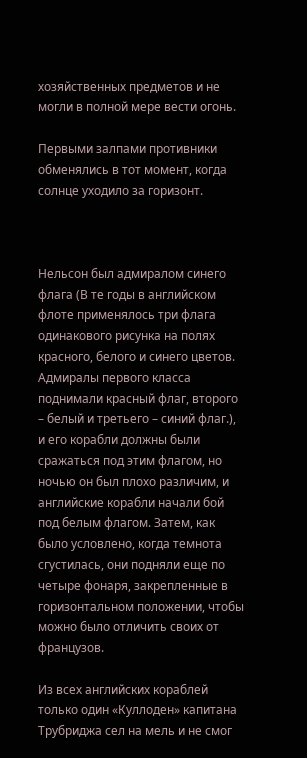хозяйственных предметов и не могли в полной мере вести огонь.

Первыми залпами противники обменялись в тот момент, когда солнце уходило за горизонт.



Нельсон был адмиралом синего флага (В те годы в английском флоте применялось три флага одинакового рисунка на полях красного, белого и синего цветов. Адмиралы первого класса поднимали красный флаг, второго – белый и третьего – синий флаг.), и его корабли должны были сражаться под этим флагом, но ночью он был плохо различим, и английские корабли начали бой под белым флагом. Затем, как было условлено, когда темнота сгустилась, они подняли еще по четыре фонаря, закрепленные в горизонтальном положении, чтобы можно было отличить своих от французов.

Из всех английских кораблей только один «Куллоден» капитана Трубриджа сел на мель и не смог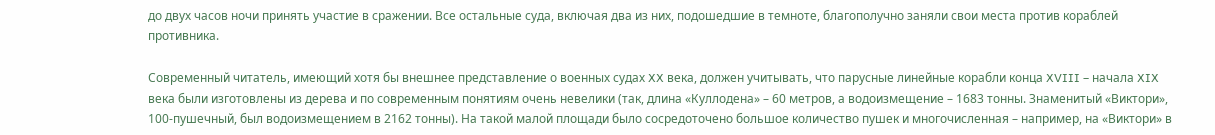до двух часов ночи принять участие в сражении. Все остальные суда, включая два из них, подошедшие в темноте, благополучно заняли свои места против кораблей противника.

Современный читатель, имеющий хотя бы внешнее представление о военных судах XX века, должен учитывать, что парусные линейные корабли конца XVIII – начала XIX века были изготовлены из дерева и по современным понятиям очень невелики (так, длина «Куллодена» – 60 метров, а водоизмещение – 1683 тонны. Знаменитый «Виктори», 100-пушечный, был водоизмещением в 2162 тонны). На такой малой площади было сосредоточено большое количество пушек и многочисленная – например, на «Виктори» в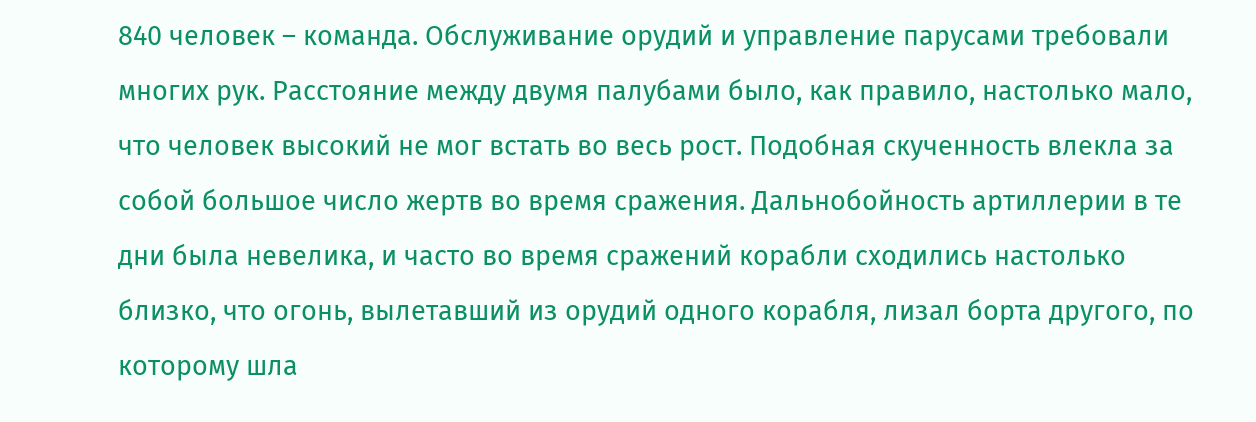840 человек – команда. Обслуживание орудий и управление парусами требовали многих рук. Расстояние между двумя палубами было, как правило, настолько мало, что человек высокий не мог встать во весь рост. Подобная скученность влекла за собой большое число жертв во время сражения. Дальнобойность артиллерии в те дни была невелика, и часто во время сражений корабли сходились настолько близко, что огонь, вылетавший из орудий одного корабля, лизал борта другого, по которому шла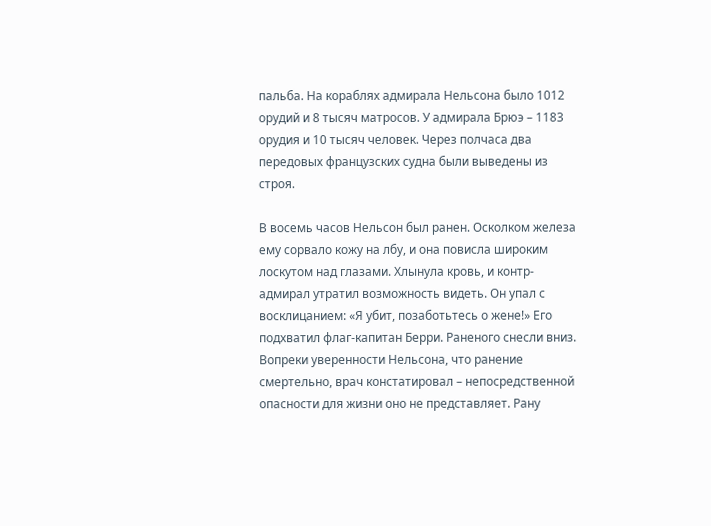пальба. На кораблях адмирала Нельсона было 1012 орудий и 8 тысяч матросов. У адмирала Брюэ – 1183 орудия и 10 тысяч человек. Через полчаса два передовых французских судна были выведены из строя.

В восемь часов Нельсон был ранен. Осколком железа ему сорвало кожу на лбу, и она повисла широким лоскутом над глазами. Хлынула кровь, и контр-адмирал утратил возможность видеть. Он упал с восклицанием: «Я убит, позаботьтесь о жене!» Его подхватил флаг-капитан Берри. Раненого снесли вниз. Вопреки уверенности Нельсона, что ранение смертельно, врач констатировал – непосредственной опасности для жизни оно не представляет. Рану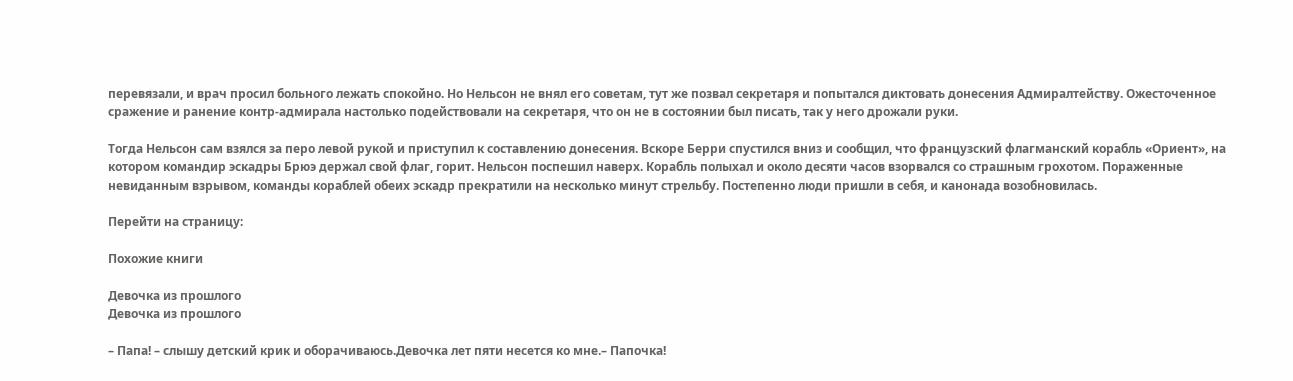перевязали, и врач просил больного лежать спокойно. Но Нельсон не внял его советам, тут же позвал секретаря и попытался диктовать донесения Адмиралтейству. Ожесточенное сражение и ранение контр-адмирала настолько подействовали на секретаря, что он не в состоянии был писать, так у него дрожали руки.

Тогда Нельсон сам взялся за перо левой рукой и приступил к составлению донесения. Вскоре Берри спустился вниз и сообщил, что французский флагманский корабль «Ориент», на котором командир эскадры Брюэ держал свой флаг, горит. Нельсон поспешил наверх. Корабль полыхал и около десяти часов взорвался со страшным грохотом. Пораженные невиданным взрывом, команды кораблей обеих эскадр прекратили на несколько минут стрельбу. Постепенно люди пришли в себя, и канонада возобновилась.

Перейти на страницу:

Похожие книги

Девочка из прошлого
Девочка из прошлого

– Папа! – слышу детский крик и оборачиваюсь.Девочка лет пяти несется ко мне.– Папочка!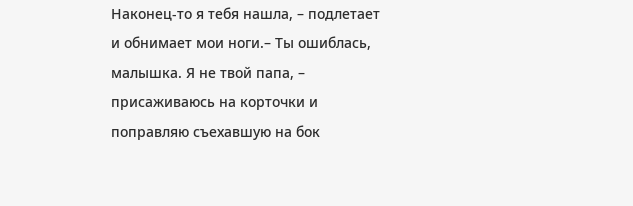Наконец-то я тебя нашла, – подлетает и обнимает мои ноги.– Ты ошиблась, малышка. Я не твой папа, – присаживаюсь на корточки и поправляю съехавшую на бок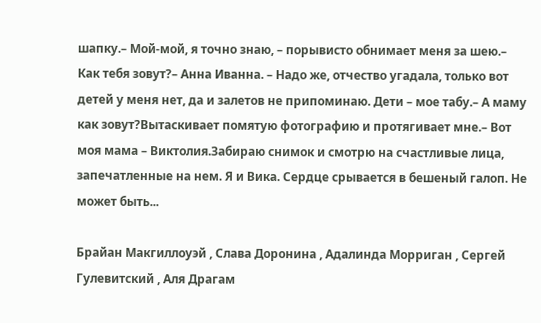шапку.– Мой-мой, я точно знаю, – порывисто обнимает меня за шею.– Как тебя зовут?– Анна Иванна. – Надо же, отчество угадала, только вот детей у меня нет, да и залетов не припоминаю. Дети – мое табу.– А маму как зовут?Вытаскивает помятую фотографию и протягивает мне.– Вот моя мама – Виктолия.Забираю снимок и смотрю на счастливые лица, запечатленные на нем. Я и Вика. Сердце срывается в бешеный галоп. Не может быть...

Брайан Макгиллоуэй , Слава Доронина , Адалинда Морриган , Сергей Гулевитский , Аля Драгам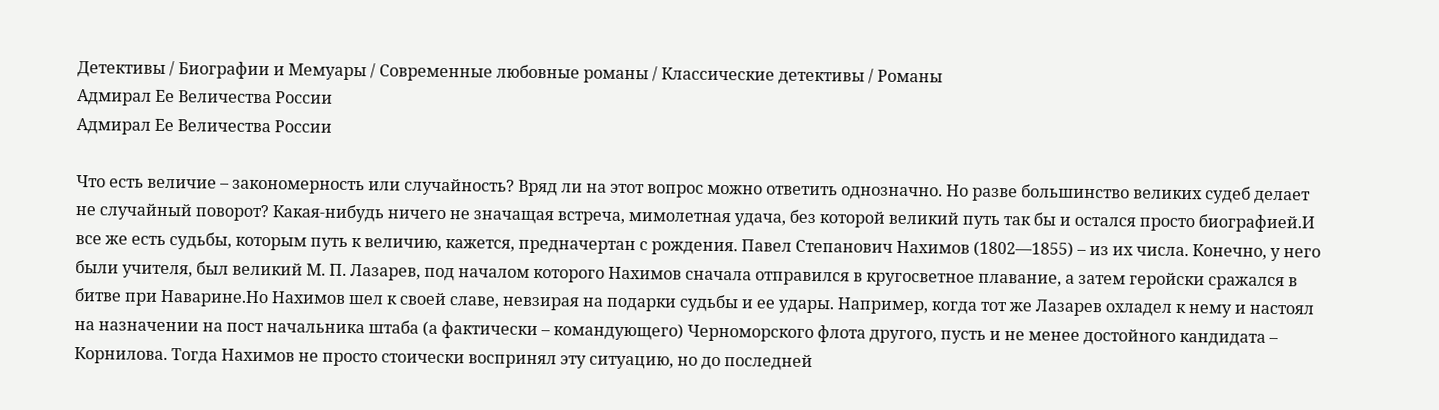Детективы / Биографии и Мемуары / Современные любовные романы / Классические детективы / Романы
Адмирал Ее Величества России
Адмирал Ее Величества России

Что есть величие – закономерность или случайность? Вряд ли на этот вопрос можно ответить однозначно. Но разве большинство великих судеб делает не случайный поворот? Какая-нибудь ничего не значащая встреча, мимолетная удача, без которой великий путь так бы и остался просто биографией.И все же есть судьбы, которым путь к величию, кажется, предначертан с рождения. Павел Степанович Нахимов (1802—1855) – из их числа. Конечно, у него были учителя, был великий М. П. Лазарев, под началом которого Нахимов сначала отправился в кругосветное плавание, а затем геройски сражался в битве при Наварине.Но Нахимов шел к своей славе, невзирая на подарки судьбы и ее удары. Например, когда тот же Лазарев охладел к нему и настоял на назначении на пост начальника штаба (а фактически – командующего) Черноморского флота другого, пусть и не менее достойного кандидата – Корнилова. Тогда Нахимов не просто стоически воспринял эту ситуацию, но до последней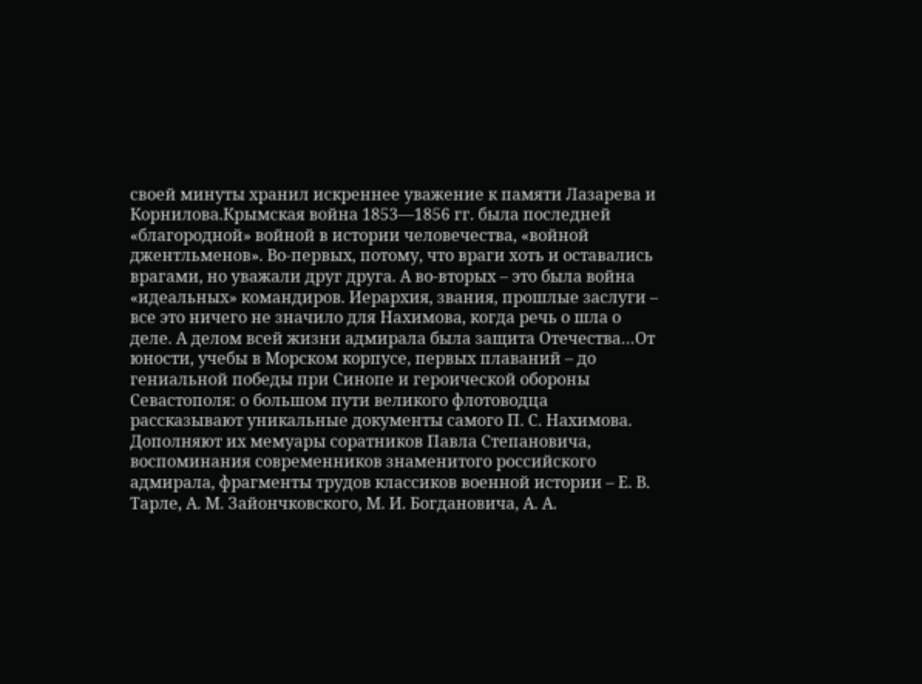своей минуты хранил искреннее уважение к памяти Лазарева и Корнилова.Крымская война 1853—1856 гг. была последней «благородной» войной в истории человечества, «войной джентльменов». Во-первых, потому, что враги хоть и оставались врагами, но уважали друг друга. А во-вторых – это была война «идеальных» командиров. Иерархия, звания, прошлые заслуги – все это ничего не значило для Нахимова, когда речь о шла о деле. А делом всей жизни адмирала была защита Отечества…От юности, учебы в Морском корпусе, первых плаваний – до гениальной победы при Синопе и героической обороны Севастополя: о большом пути великого флотоводца рассказывают уникальные документы самого П. С. Нахимова. Дополняют их мемуары соратников Павла Степановича, воспоминания современников знаменитого российского адмирала, фрагменты трудов классиков военной истории – Е. В. Тарле, А. М. Зайончковского, М. И. Богдановича, А. А.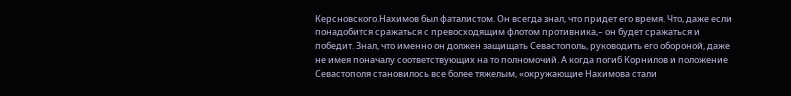Керсновского.Нахимов был фаталистом. Он всегда знал, что придет его время. Что, даже если понадобится сражаться с превосходящим флотом противника,– он будет сражаться и победит. Знал, что именно он должен защищать Севастополь, руководить его обороной, даже не имея поначалу соответствующих на то полномочий. А когда погиб Корнилов и положение Севастополя становилось все более тяжелым, «окружающие Нахимова стали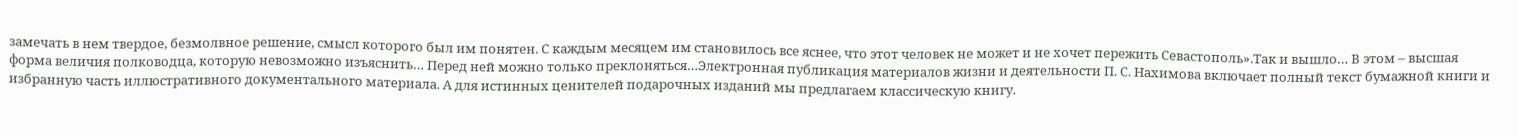замечать в нем твердое, безмолвное решение, смысл которого был им понятен. С каждым месяцем им становилось все яснее, что этот человек не может и не хочет пережить Севастополь».Так и вышло… В этом – высшая форма величия полководца, которую невозможно изъяснить… Перед ней можно только преклоняться…Электронная публикация материалов жизни и деятельности П. С. Нахимова включает полный текст бумажной книги и избранную часть иллюстративного документального материала. А для истинных ценителей подарочных изданий мы предлагаем классическую книгу.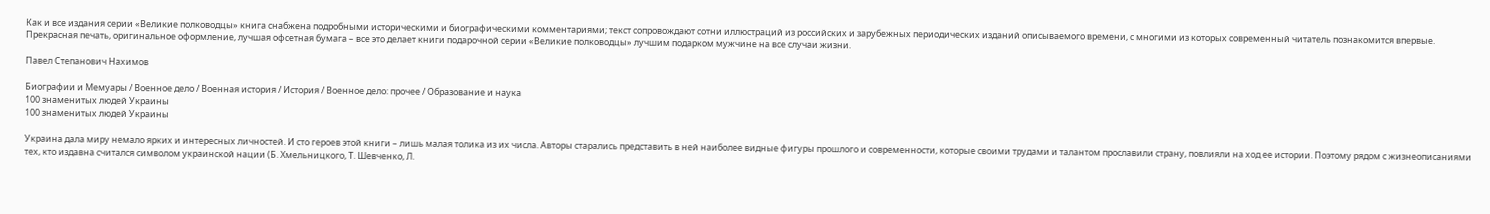Как и все издания серии «Великие полководцы» книга снабжена подробными историческими и биографическими комментариями; текст сопровождают сотни иллюстраций из российских и зарубежных периодических изданий описываемого времени, с многими из которых современный читатель познакомится впервые. Прекрасная печать, оригинальное оформление, лучшая офсетная бумага – все это делает книги подарочной серии «Великие полководцы» лучшим подарком мужчине на все случаи жизни.

Павел Степанович Нахимов

Биографии и Мемуары / Военное дело / Военная история / История / Военное дело: прочее / Образование и наука
100 знаменитых людей Украины
100 знаменитых людей Украины

Украина дала миру немало ярких и интересных личностей. И сто героев этой книги – лишь малая толика из их числа. Авторы старались представить в ней наиболее видные фигуры прошлого и современности, которые своими трудами и талантом прославили страну, повлияли на ход ее истории. Поэтому рядом с жизнеописаниями тех, кто издавна считался символом украинской нации (Б. Хмельницкого, Т. Шевченко, Л.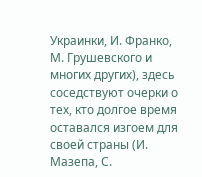Украинки, И. Франко, М. Грушевского и многих других), здесь соседствуют очерки о тех, кто долгое время оставался изгоем для своей страны (И. Мазепа, С.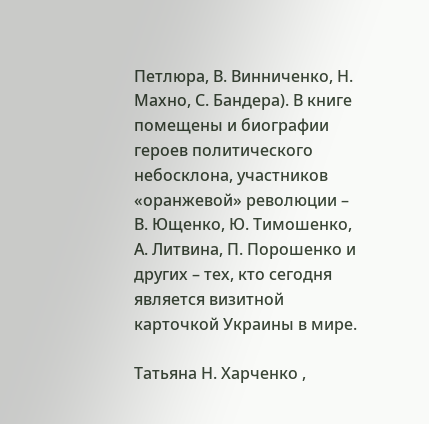Петлюра, В. Винниченко, Н. Махно, С. Бандера). В книге помещены и биографии героев политического небосклона, участников «оранжевой» революции – В. Ющенко, Ю. Тимошенко, А. Литвина, П. Порошенко и других – тех, кто сегодня является визитной карточкой Украины в мире.

Татьяна Н. Харченко ,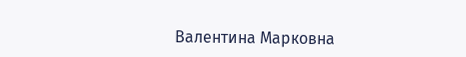Валентина Марковна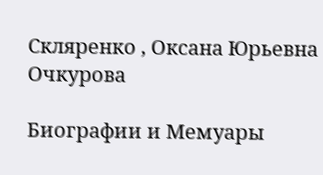Скляренко , Оксана Юрьевна Очкурова

Биографии и Мемуары